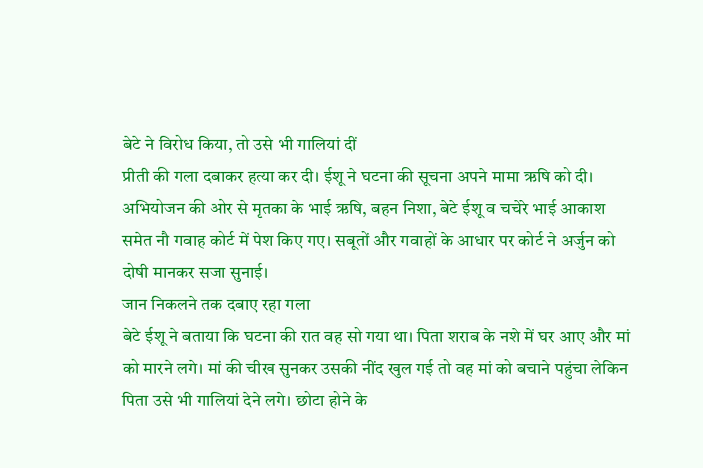बेटे ने विरोध किया, तो उसे भी गालियां दीं
प्रीती की गला दबाकर हत्या कर दी। ईशू ने घटना की सूचना अपने मामा ऋषि को दी। अभियोजन की ओर से मृतका के भाई ऋषि, बहन निशा, बेटे ईशू व चचेरे भाई आकाश समेत नौ गवाह कोर्ट में पेश किए गए। सबूतों और गवाहों के आधार पर कोर्ट ने अर्जुन को दोषी मानकर सजा सुनाई।
जान निकलने तक दबाए रहा गला
बेटे ईशू ने बताया कि घटना की रात वह सो गया था। पिता शराब के नशे में घर आए और मां को मारने लगे। मां की चीख सुनकर उसकी नींद खुल गई तो वह मां को बचाने पहुंचा लेकिन पिता उसे भी गालियां देने लगे। छोटा होने के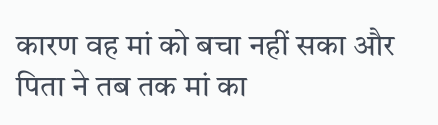कारण वह मां को बचा नहीं सका और पिता ने तब तक मां का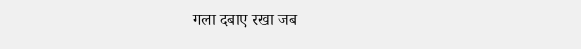गला दबाए रखा जब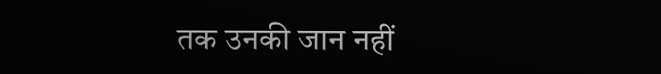तक उनकी जान नहीं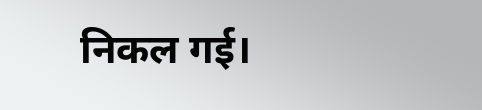निकल गई।